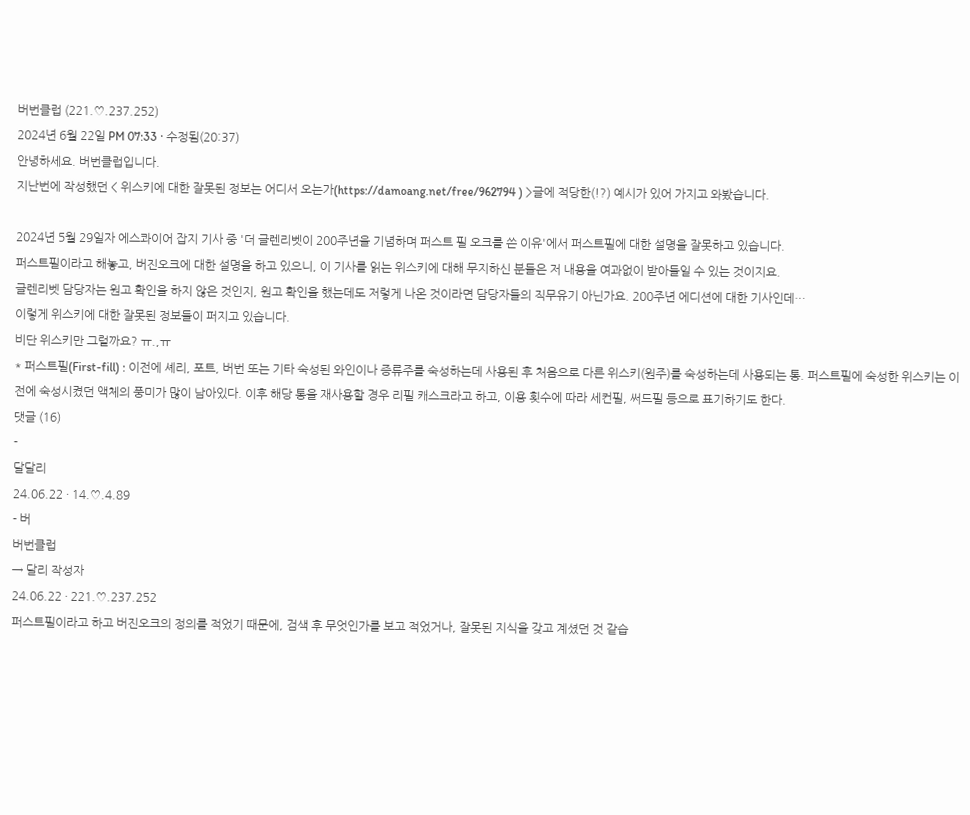버번클럽 (221.♡.237.252)
2024년 6월 22일 PM 07:33 · 수정됨(20:37)
안녕하세요. 버번클럽입니다.
지난번에 작성했던 < 위스키에 대한 잘못된 정보는 어디서 오는가(https://damoang.net/free/962794 ) >글에 적당한(!?) 예시가 있어 가지고 와봤습니다.

2024년 5월 29일자 에스콰이어 잡지 기사 중 '더 글렌리벳이 200주년을 기념하며 퍼스트 필 오크를 쓴 이유'에서 퍼스트필에 대한 설명을 잘못하고 있습니다.
퍼스트필이라고 해놓고, 버진오크에 대한 설명을 하고 있으니, 이 기사를 읽는 위스키에 대해 무지하신 분들은 저 내용을 여과없이 받아들일 수 있는 것이지요.
글렌리벳 담당자는 원고 확인을 하지 않은 것인지, 원고 확인을 했는데도 저렇게 나온 것이라면 담당자들의 직무유기 아닌가요. 200주년 에디션에 대한 기사인데…
이렇게 위스키에 대한 잘못된 정보들이 퍼지고 있습니다.
비단 위스키만 그럴까요? ㅠ.,ㅠ
* 퍼스트필(First-fill) : 이전에 셰리, 포트, 버번 또는 기타 숙성된 와인이나 증류주를 숙성하는데 사용된 후 처음으로 다른 위스키(원주)를 숙성하는데 사용되는 통. 퍼스트필에 숙성한 위스키는 이전에 숙성시켰던 액체의 풍미가 많이 남아있다. 이후 해당 통을 재사용할 경우 리필 캐스크라고 하고, 이용 횟수에 따라 세컨필, 써드필 등으로 표기하기도 한다.
댓글 (16)
-
달달리
24.06.22 · 14.♡.4.89
- 버
버번클럽
→ 달리 작성자
24.06.22 · 221.♡.237.252
퍼스트필이라고 하고 버진오크의 정의를 적었기 때문에, 검색 후 무엇인가를 보고 적었거나, 잘못된 지식을 갖고 계셨던 것 같습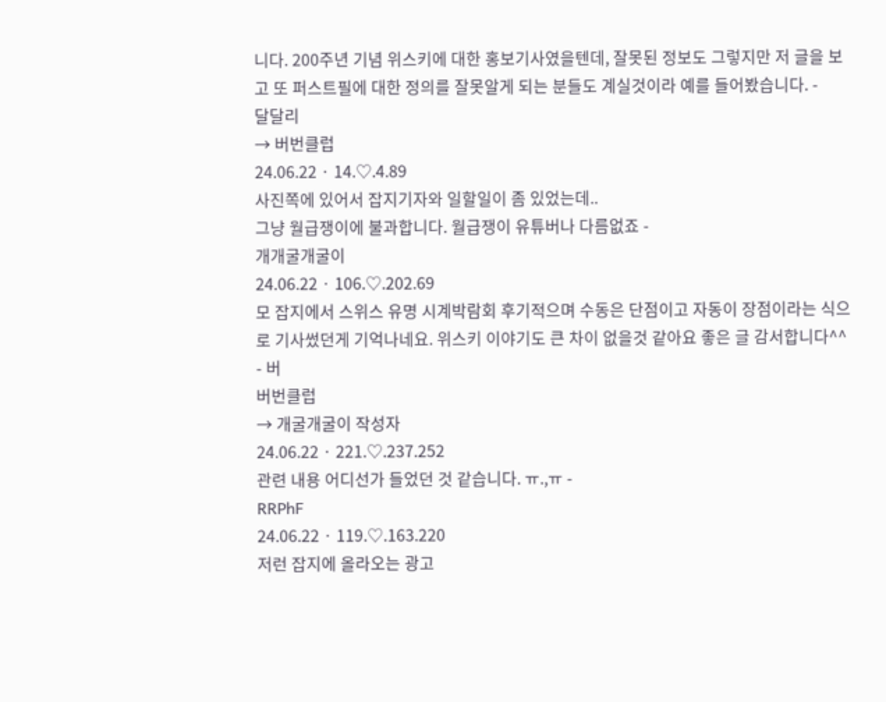니다. 200주년 기념 위스키에 대한 홍보기사였을텐데, 잘못된 정보도 그렇지만 저 글을 보고 또 퍼스트필에 대한 정의를 잘못알게 되는 분들도 계실것이라 예를 들어봤습니다. -
달달리
→ 버번클럽
24.06.22 · 14.♡.4.89
사진쪽에 있어서 잡지기자와 일할일이 좀 있었는데..
그냥 월급쟁이에 불과합니다. 월급쟁이 유튜버나 다름없죠 -
개개굴개굴이
24.06.22 · 106.♡.202.69
모 잡지에서 스위스 유명 시계박람회 후기적으며 수동은 단점이고 자동이 장점이라는 식으로 기사썼던게 기억나네요. 위스키 이야기도 큰 차이 없을것 같아요 좋은 글 감서합니다^^ - 버
버번클럽
→ 개굴개굴이 작성자
24.06.22 · 221.♡.237.252
관련 내용 어디선가 들었던 것 같습니다. ㅠ.,ㅠ -
RRPhF
24.06.22 · 119.♡.163.220
저런 잡지에 올라오는 광고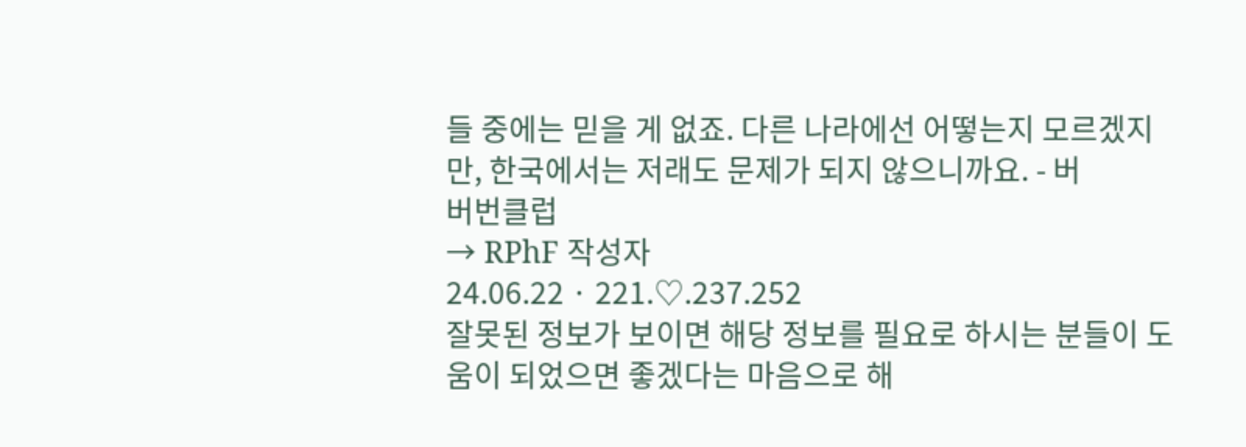들 중에는 믿을 게 없죠. 다른 나라에선 어떻는지 모르겠지만, 한국에서는 저래도 문제가 되지 않으니까요. - 버
버번클럽
→ RPhF 작성자
24.06.22 · 221.♡.237.252
잘못된 정보가 보이면 해당 정보를 필요로 하시는 분들이 도움이 되었으면 좋겠다는 마음으로 해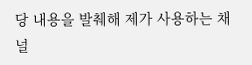당 내용을 발췌해 제가 사용하는 채널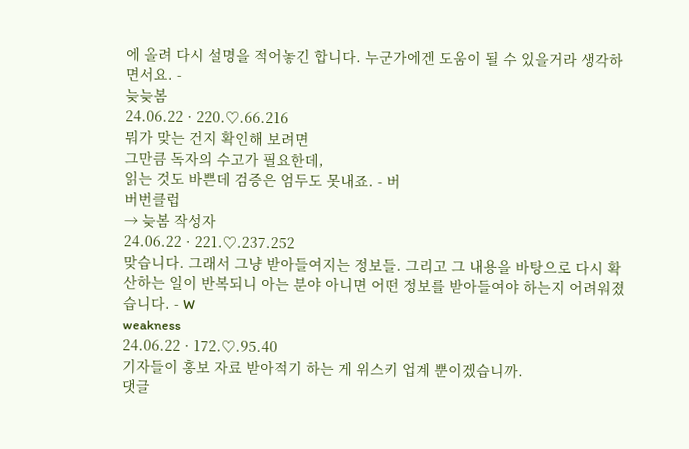에 올려 다시 설명을 적어놓긴 합니다. 누군가에겐 도움이 될 수 있을거라 생각하면서요. -
늦늦봄
24.06.22 · 220.♡.66.216
뭐가 맞는 건지 확인해 보려면
그만큼 독자의 수고가 필요한데,
읽는 것도 바쁜데 검증은 엄두도 못내죠. - 버
버번클럽
→ 늦봄 작성자
24.06.22 · 221.♡.237.252
맞습니다. 그래서 그냥 받아들여지는 정보들. 그리고 그 내용을 바탕으로 다시 확산하는 일이 반복되니 아는 분야 아니면 어떤 정보를 받아들여야 하는지 어려워졌습니다. - W
weakness
24.06.22 · 172.♡.95.40
기자들이 홍보 자료 받아적기 하는 게 위스키 업계 뿐이겠습니까.
댓글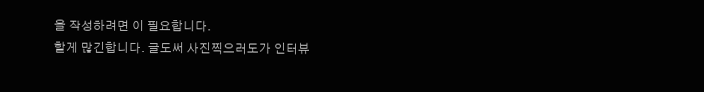을 작성하려면 이 필요합니다.
할게 많긴합니다. 글도써 사진찍으러도가 인터뷰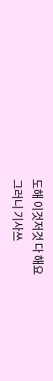도해 이것저것 다 해요
그러니 기사쓰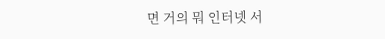면 거의 뭐 인터넷 서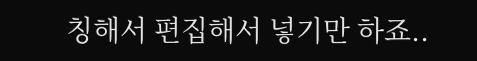칭해서 편집해서 넣기만 하죠..